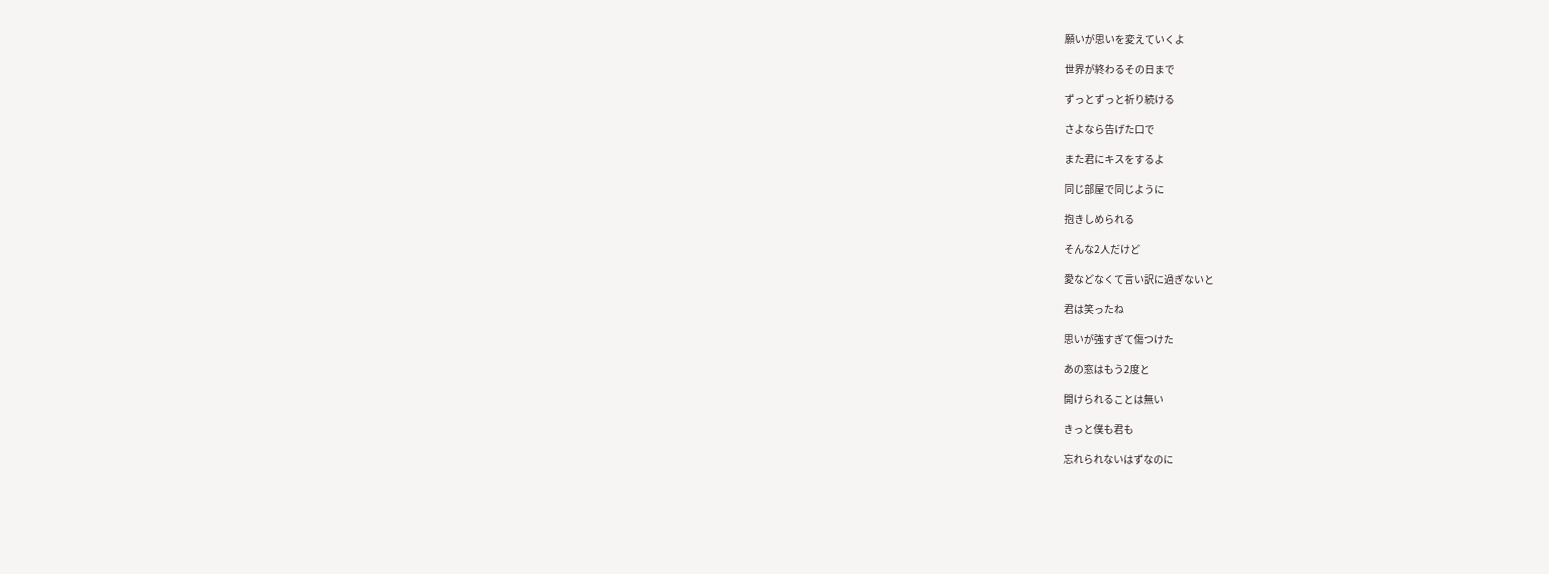願いが思いを変えていくよ

世界が終わるその日まで

ずっとずっと祈り続ける

さよなら告げた口で

また君にキスをするよ

同じ部屋で同じように

抱きしめられる

そんな2人だけど

愛などなくて言い訳に過ぎないと

君は笑ったね

思いが強すぎて傷つけた

あの窓はもう2度と

開けられることは無い

きっと僕も君も

忘れられないはずなのに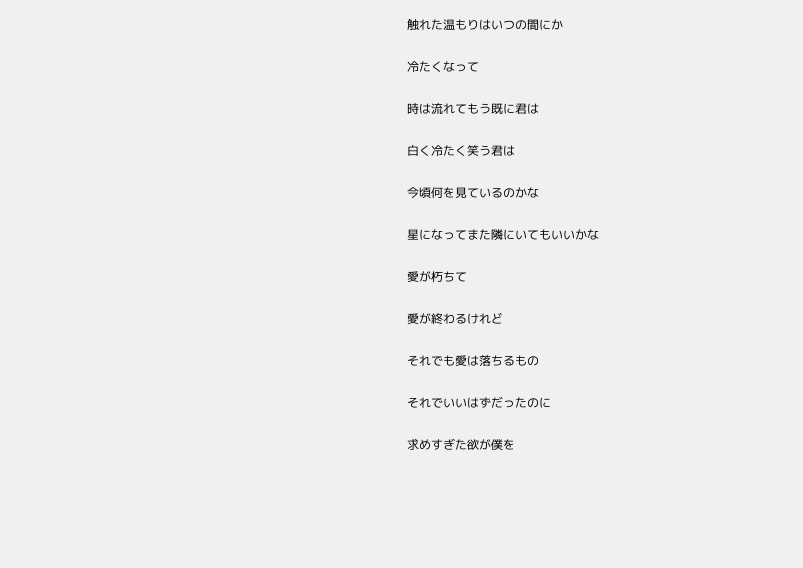触れた温もりはいつの間にか

冷たくなって

時は流れてもう既に君は

白く冷たく笑う君は

今頃何を見ているのかな

星になってまた隣にいてもいいかな

愛が朽ちて

愛が終わるけれど

それでも愛は落ちるもの

それでいいはずだったのに

求めすぎた欲が僕を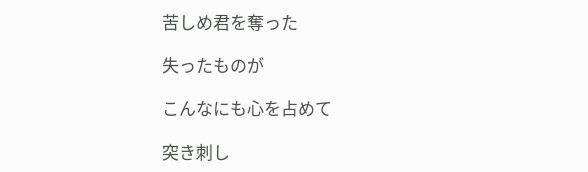苦しめ君を奪った

失ったものが

こんなにも心を占めて

突き刺し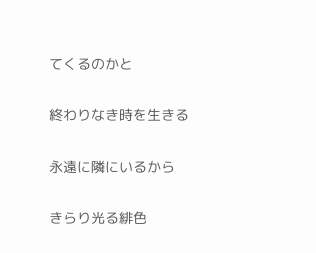てくるのかと

終わりなき時を生きる

永遠に隣にいるから

きらり光る緋色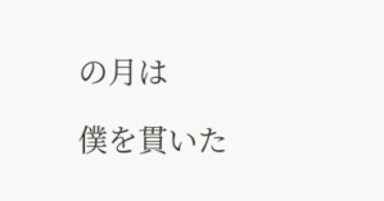の月は

僕を貫いた